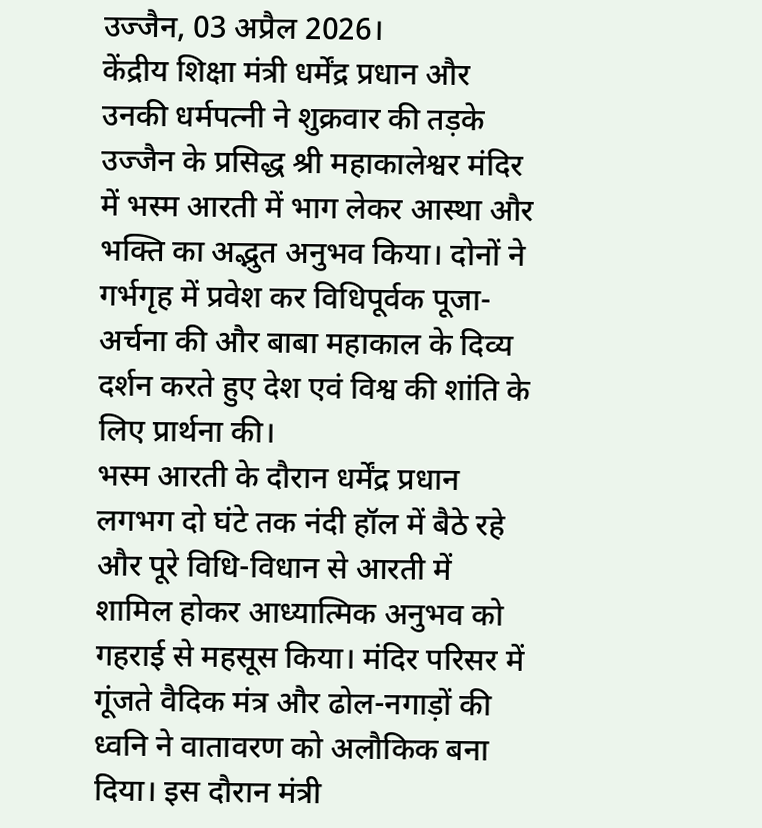उज्जैन, 03 अप्रैल 2026।
केंद्रीय शिक्षा मंत्री धर्मेंद्र प्रधान और उनकी धर्मपत्नी ने शुक्रवार की तड़के उज्जैन के प्रसिद्ध श्री महाकालेश्वर मंदिर में भस्म आरती में भाग लेकर आस्था और भक्ति का अद्भुत अनुभव किया। दोनों ने गर्भगृह में प्रवेश कर विधिपूर्वक पूजा-अर्चना की और बाबा महाकाल के दिव्य दर्शन करते हुए देश एवं विश्व की शांति के लिए प्रार्थना की।
भस्म आरती के दौरान धर्मेंद्र प्रधान लगभग दो घंटे तक नंदी हॉल में बैठे रहे और पूरे विधि-विधान से आरती में शामिल होकर आध्यात्मिक अनुभव को गहराई से महसूस किया। मंदिर परिसर में गूंजते वैदिक मंत्र और ढोल-नगाड़ों की ध्वनि ने वातावरण को अलौकिक बना दिया। इस दौरान मंत्री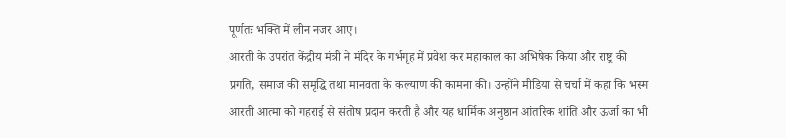पूर्णतः भक्ति में लीन नजर आए।
आरती के उपरांत केंद्रीय मंत्री ने मंदिर के गर्भगृह में प्रवेश कर महाकाल का अभिषेक किया और राष्ट्र की प्रगति, समाज की समृद्धि तथा मानवता के कल्याण की कामना की। उन्होंने मीडिया से चर्चा में कहा कि भस्म आरती आत्मा को गहराई से संतोष प्रदान करती है और यह धार्मिक अनुष्ठान आंतरिक शांति और ऊर्जा का भी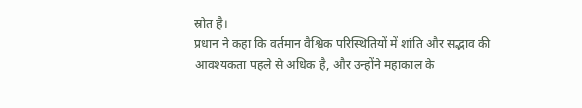स्रोत है।
प्रधान ने कहा कि वर्तमान वैश्विक परिस्थितियों में शांति और सद्भाव की आवश्यकता पहले से अधिक है, और उन्होंने महाकाल के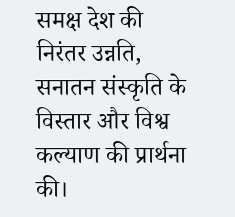समक्ष देश की निरंतर उन्नति, सनातन संस्कृति के विस्तार और विश्व कल्याण की प्रार्थना की।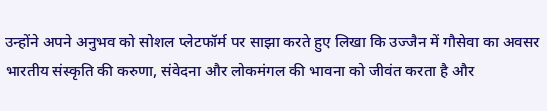उन्होंने अपने अनुभव को सोशल प्लेटफॉर्म पर साझा करते हुए लिखा कि उज्जैन में गौसेवा का अवसर भारतीय संस्कृति की करुणा, संवेदना और लोकमंगल की भावना को जीवंत करता है और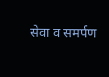सेवा व समर्पण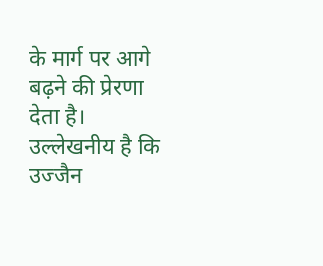के मार्ग पर आगे बढ़ने की प्रेरणा देता है।
उल्लेखनीय है कि उज्जैन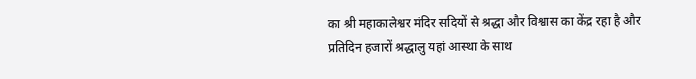का श्री महाकालेश्वर मंदिर सदियों से श्रद्धा और विश्वास का केंद्र रहा है और प्रतिदिन हजारों श्रद्धालु यहां आस्था के साथ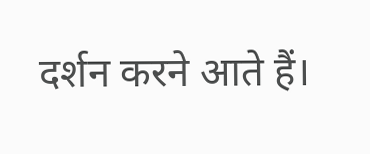दर्शन करने आते हैं।